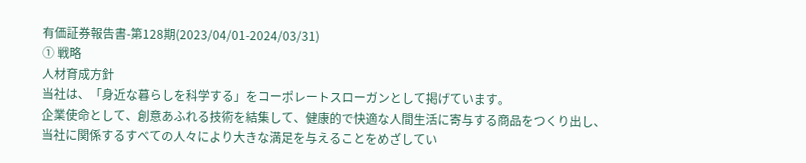有価証券報告書-第128期(2023/04/01-2024/03/31)
① 戦略
人材育成方針
当社は、「身近な暮らしを科学する」をコーポレートスローガンとして掲げています。
企業使命として、創意あふれる技術を結集して、健康的で快適な人間生活に寄与する商品をつくり出し、当社に関係するすべての人々により大きな満足を与えることをめざしてい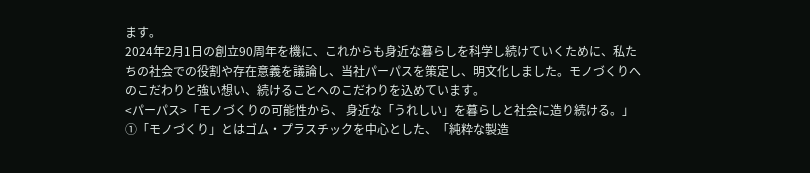ます。
2024年2月1日の創立90周年を機に、これからも身近な暮らしを科学し続けていくために、私たちの社会での役割や存在意義を議論し、当社パーパスを策定し、明文化しました。モノづくりへのこだわりと強い想い、続けることへのこだわりを込めています。
<パーパス>「モノづくりの可能性から、 身近な「うれしい」を暮らしと社会に造り続ける。」
①「モノづくり」とはゴム・プラスチックを中心とした、「純粋な製造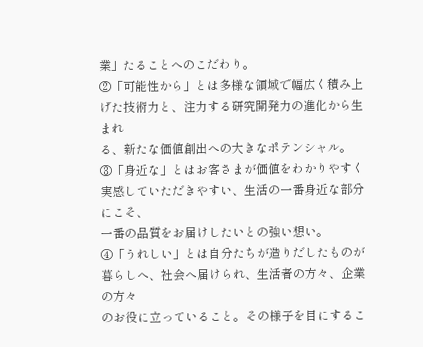業」たることへのこだわり。
②「可能性から」とは多様な領域で幅広く積み上げた技術力と、注力する研究開発力の進化から生まれ
る、新たな価値創出への大きなポテンシャル。
③「身近な」とはお客さまが価値をわかりやすく実感していただきやすい、生活の一番身近な部分にこそ、
一番の品質をお届けしたいとの強い想い。
④「うれしい」とは自分たちが造りだしたものが暮らしへ、社会へ届けられ、生活者の方々、企業の方々
のお役に立っていること。その様子を目にするこ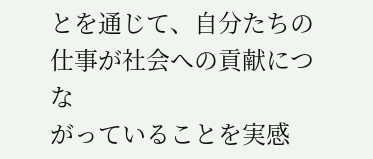とを通じて、自分たちの仕事が社会への貢献につな
がっていることを実感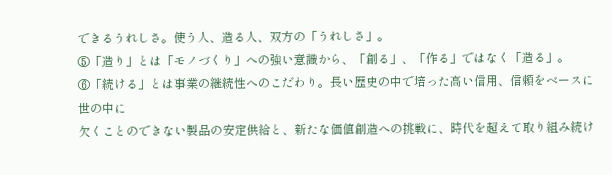できるうれしさ。使う人、造る人、双方の「うれしさ」。
⑤「造り」とは「モノづくり」への強い意識から、「創る」、「作る」ではなく「造る」。
⑥「続ける」とは事業の継続性へのこだわり。長い歴史の中で培った高い信用、信頼をベースに世の中に
欠くことのできない製品の安定供給と、新たな価値創造への挑戦に、時代を超えて取り組み続け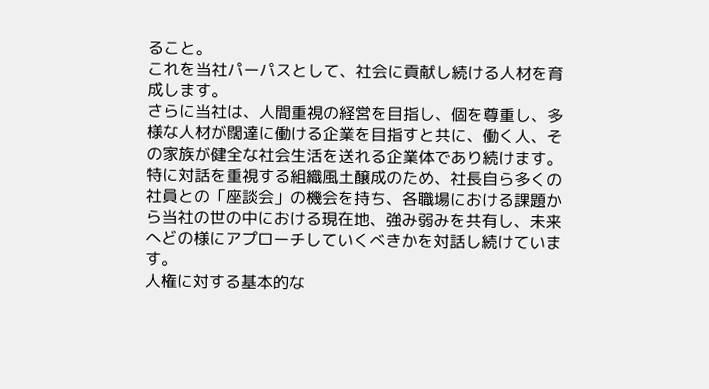ること。
これを当社パーパスとして、社会に貢献し続ける人材を育成します。
さらに当社は、人間重視の経営を目指し、個を尊重し、多様な人材が闊達に働ける企業を目指すと共に、働く人、その家族が健全な社会生活を送れる企業体であり続けます。
特に対話を重視する組織風土醸成のため、社長自ら多くの社員との「座談会」の機会を持ち、各職場における課題から当社の世の中における現在地、強み弱みを共有し、未来へどの様にアプローチしていくべきかを対話し続けています。
人権に対する基本的な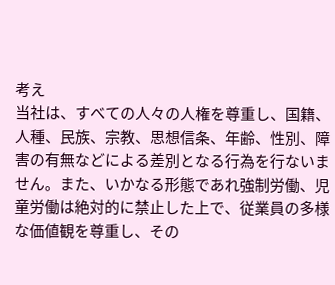考え
当社は、すべての人々の人権を尊重し、国籍、人種、民族、宗教、思想信条、年齢、性別、障害の有無などによる差別となる行為を行ないません。また、いかなる形態であれ強制労働、児童労働は絶対的に禁止した上で、従業員の多様な価値観を尊重し、その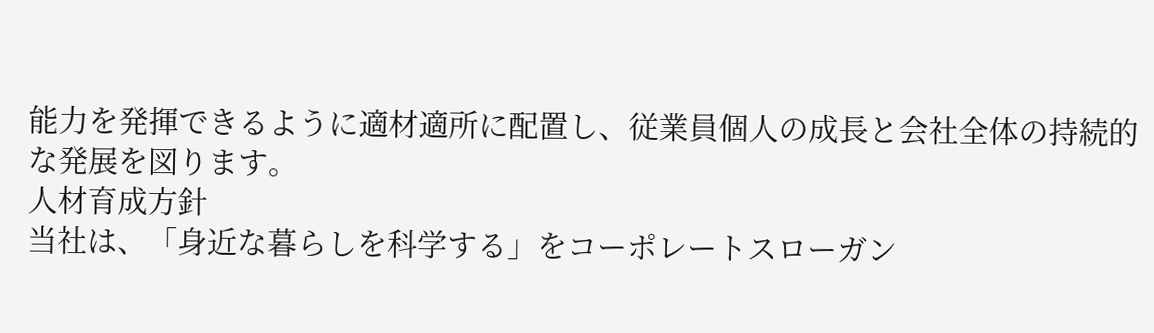能力を発揮できるように適材適所に配置し、従業員個人の成長と会社全体の持続的な発展を図ります。
人材育成方針
当社は、「身近な暮らしを科学する」をコーポレートスローガン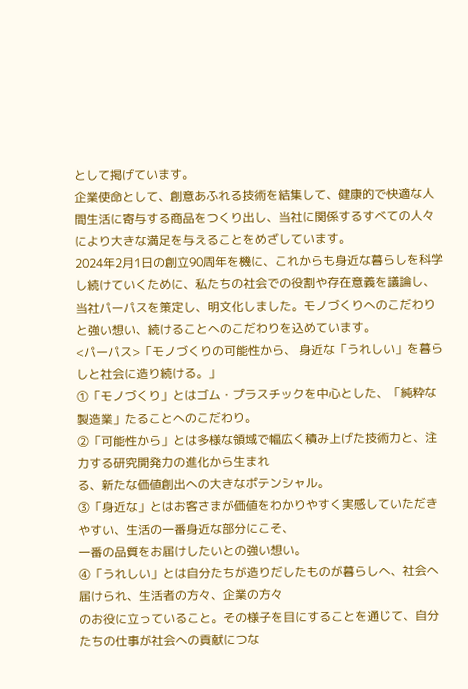として掲げています。
企業使命として、創意あふれる技術を結集して、健康的で快適な人間生活に寄与する商品をつくり出し、当社に関係するすべての人々により大きな満足を与えることをめざしています。
2024年2月1日の創立90周年を機に、これからも身近な暮らしを科学し続けていくために、私たちの社会での役割や存在意義を議論し、当社パーパスを策定し、明文化しました。モノづくりへのこだわりと強い想い、続けることへのこだわりを込めています。
<パーパス>「モノづくりの可能性から、 身近な「うれしい」を暮らしと社会に造り続ける。」
①「モノづくり」とはゴム・プラスチックを中心とした、「純粋な製造業」たることへのこだわり。
②「可能性から」とは多様な領域で幅広く積み上げた技術力と、注力する研究開発力の進化から生まれ
る、新たな価値創出への大きなポテンシャル。
③「身近な」とはお客さまが価値をわかりやすく実感していただきやすい、生活の一番身近な部分にこそ、
一番の品質をお届けしたいとの強い想い。
④「うれしい」とは自分たちが造りだしたものが暮らしへ、社会へ届けられ、生活者の方々、企業の方々
のお役に立っていること。その様子を目にすることを通じて、自分たちの仕事が社会への貢献につな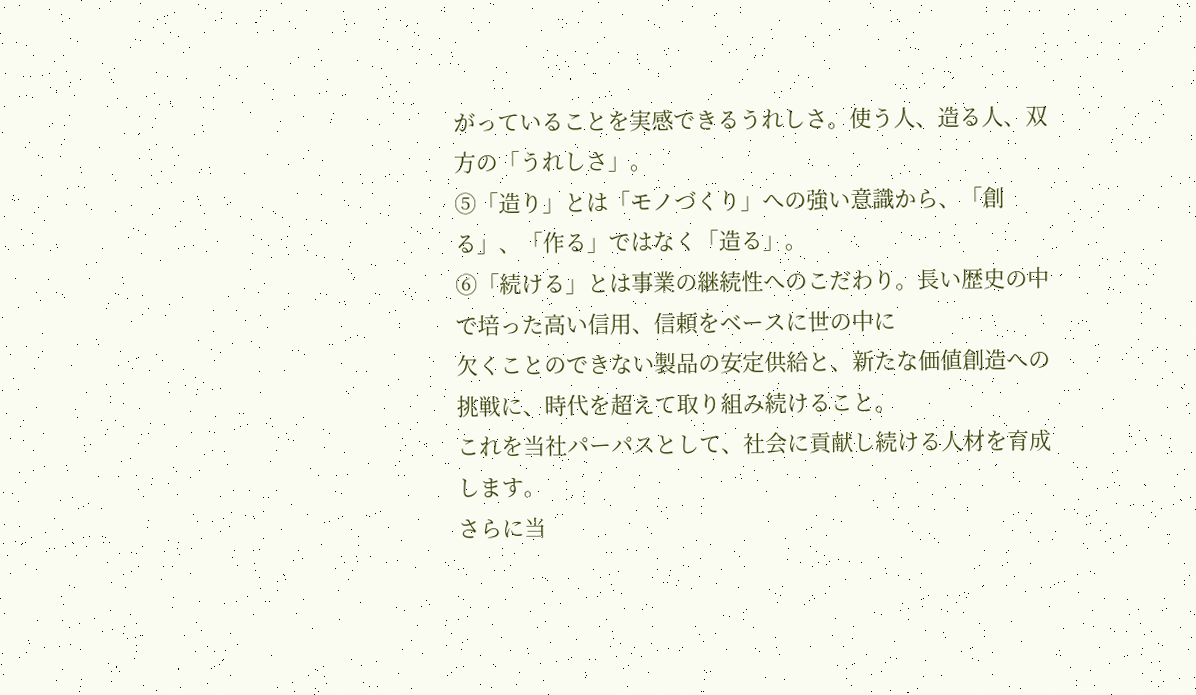がっていることを実感できるうれしさ。使う人、造る人、双方の「うれしさ」。
⑤「造り」とは「モノづくり」への強い意識から、「創る」、「作る」ではなく「造る」。
⑥「続ける」とは事業の継続性へのこだわり。長い歴史の中で培った高い信用、信頼をベースに世の中に
欠くことのできない製品の安定供給と、新たな価値創造への挑戦に、時代を超えて取り組み続けること。
これを当社パーパスとして、社会に貢献し続ける人材を育成します。
さらに当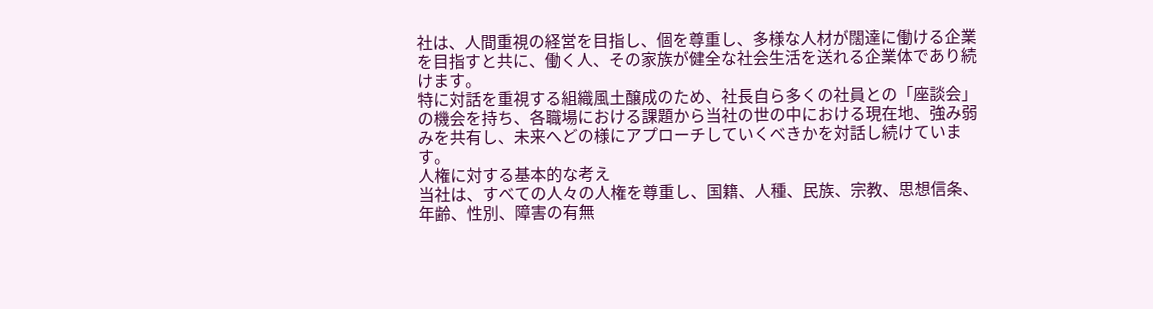社は、人間重視の経営を目指し、個を尊重し、多様な人材が闊達に働ける企業を目指すと共に、働く人、その家族が健全な社会生活を送れる企業体であり続けます。
特に対話を重視する組織風土醸成のため、社長自ら多くの社員との「座談会」の機会を持ち、各職場における課題から当社の世の中における現在地、強み弱みを共有し、未来へどの様にアプローチしていくべきかを対話し続けています。
人権に対する基本的な考え
当社は、すべての人々の人権を尊重し、国籍、人種、民族、宗教、思想信条、年齢、性別、障害の有無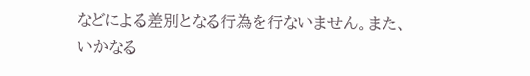などによる差別となる行為を行ないません。また、いかなる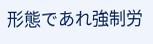形態であれ強制労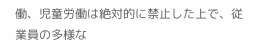働、児童労働は絶対的に禁止した上で、従業員の多様な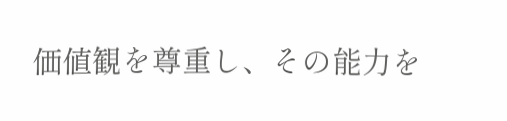価値観を尊重し、その能力を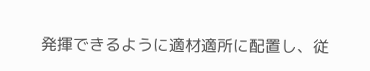発揮できるように適材適所に配置し、従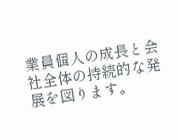業員個人の成長と会社全体の持続的な発展を図ります。